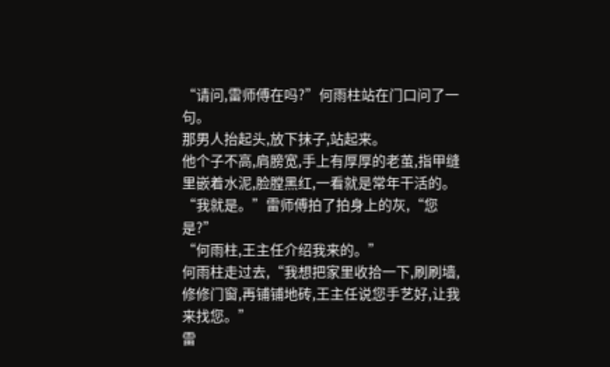“请问,雷师傅在吗?”何雨柱站在门口问了一句。
那男人抬起头,放下抹子,站起来。
他个子不高,肩膀宽,手上有厚厚的老茧,指甲缝里嵌着水泥,脸膛黑红,一看就是常年干活的。
“我就是。”雷师傅拍了拍身上的灰,“您是?”
“何雨柱,王主任介绍我来的。”
何雨柱走过去,“我想把家里收拾一下,刷刷墙,修修门窗,再铺铺地砖,王主任说您手艺好,让我来找您。”
雷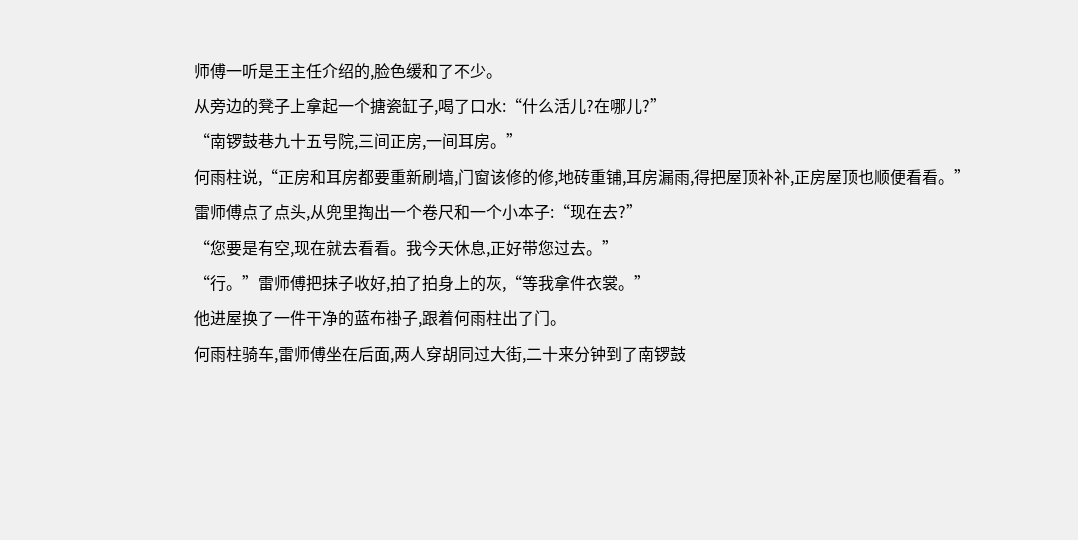师傅一听是王主任介绍的,脸色缓和了不少。
从旁边的凳子上拿起一个搪瓷缸子,喝了口水:“什么活儿?在哪儿?”
“南锣鼓巷九十五号院,三间正房,一间耳房。”
何雨柱说,“正房和耳房都要重新刷墙,门窗该修的修,地砖重铺,耳房漏雨,得把屋顶补补,正房屋顶也顺便看看。”
雷师傅点了点头,从兜里掏出一个卷尺和一个小本子:“现在去?”
“您要是有空,现在就去看看。我今天休息,正好带您过去。”
“行。”雷师傅把抹子收好,拍了拍身上的灰,“等我拿件衣裳。”
他进屋换了一件干净的蓝布褂子,跟着何雨柱出了门。
何雨柱骑车,雷师傅坐在后面,两人穿胡同过大街,二十来分钟到了南锣鼓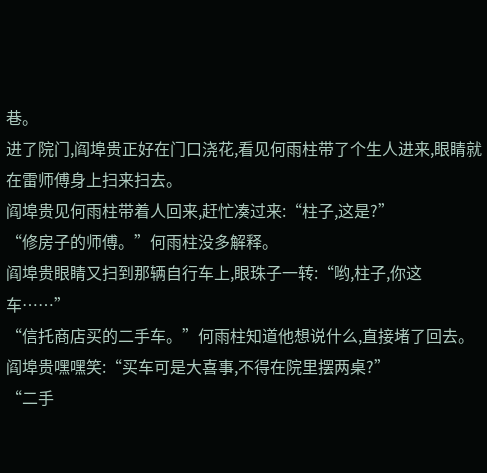巷。
进了院门,阎埠贵正好在门口浇花,看见何雨柱带了个生人进来,眼睛就在雷师傅身上扫来扫去。
阎埠贵见何雨柱带着人回来,赶忙凑过来:“柱子,这是?”
“修房子的师傅。”何雨柱没多解释。
阎埠贵眼睛又扫到那辆自行车上,眼珠子一转:“哟,柱子,你这车……”
“信托商店买的二手车。”何雨柱知道他想说什么,直接堵了回去。
阎埠贵嘿嘿笑:“买车可是大喜事,不得在院里摆两桌?”
“二手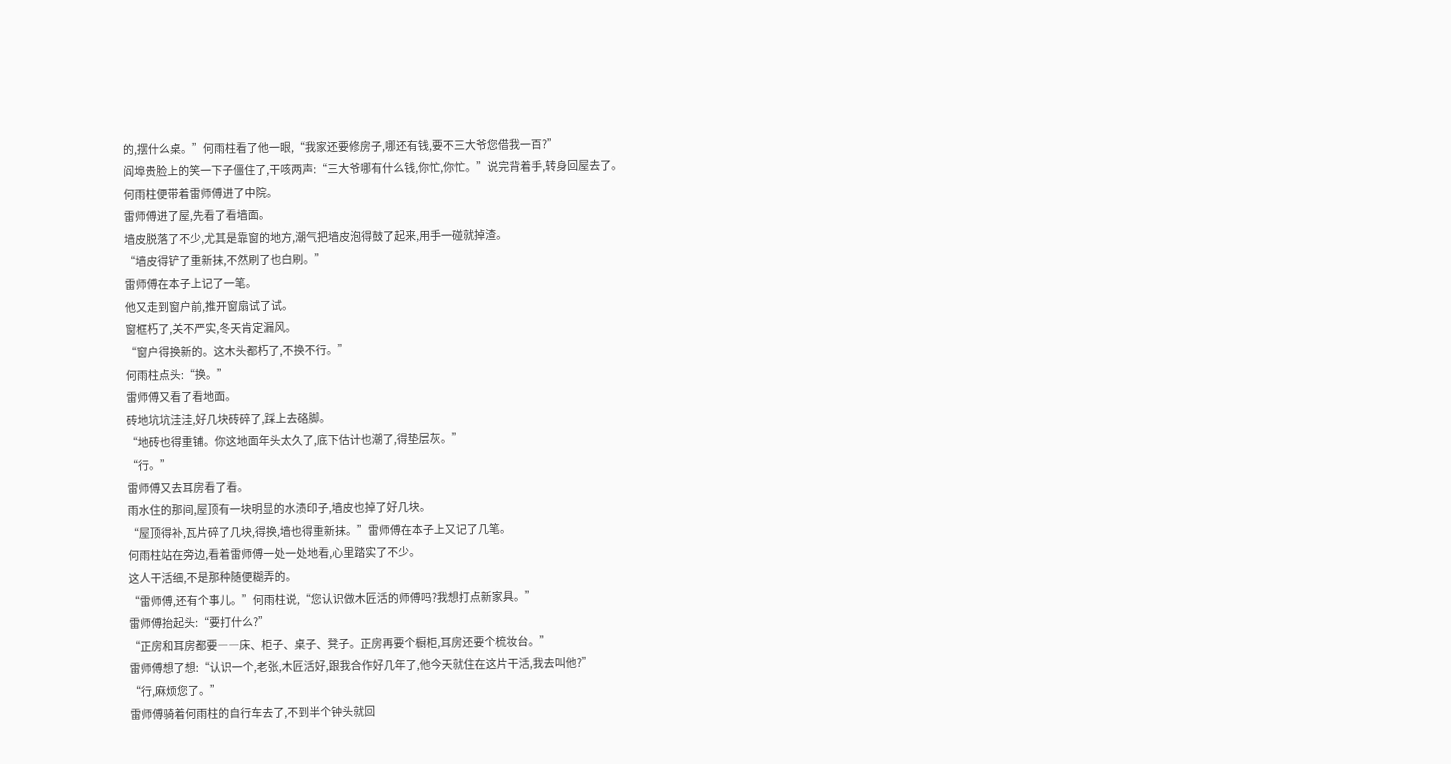的,摆什么桌。”何雨柱看了他一眼,“我家还要修房子,哪还有钱,要不三大爷您借我一百?”
阎埠贵脸上的笑一下子僵住了,干咳两声:“三大爷哪有什么钱,你忙,你忙。”说完背着手,转身回屋去了。
何雨柱便带着雷师傅进了中院。
雷师傅进了屋,先看了看墙面。
墙皮脱落了不少,尤其是靠窗的地方,潮气把墙皮泡得鼓了起来,用手一碰就掉渣。
“墙皮得铲了重新抹,不然刷了也白刷。”
雷师傅在本子上记了一笔。
他又走到窗户前,推开窗扇试了试。
窗框朽了,关不严实,冬天肯定漏风。
“窗户得换新的。这木头都朽了,不换不行。”
何雨柱点头:“换。”
雷师傅又看了看地面。
砖地坑坑洼洼,好几块砖碎了,踩上去硌脚。
“地砖也得重铺。你这地面年头太久了,底下估计也潮了,得垫层灰。”
“行。”
雷师傅又去耳房看了看。
雨水住的那间,屋顶有一块明显的水渍印子,墙皮也掉了好几块。
“屋顶得补,瓦片碎了几块,得换,墙也得重新抹。”雷师傅在本子上又记了几笔。
何雨柱站在旁边,看着雷师傅一处一处地看,心里踏实了不少。
这人干活细,不是那种随便糊弄的。
“雷师傅,还有个事儿。”何雨柱说,“您认识做木匠活的师傅吗?我想打点新家具。”
雷师傅抬起头:“要打什么?”
“正房和耳房都要――床、柜子、桌子、凳子。正房再要个橱柜,耳房还要个梳妆台。”
雷师傅想了想:“认识一个,老张,木匠活好,跟我合作好几年了,他今天就住在这片干活,我去叫他?”
“行,麻烦您了。”
雷师傅骑着何雨柱的自行车去了,不到半个钟头就回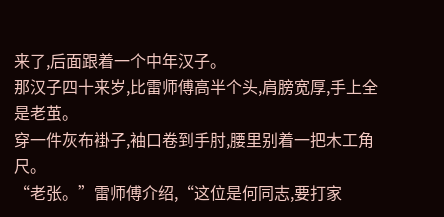来了,后面跟着一个中年汉子。
那汉子四十来岁,比雷师傅高半个头,肩膀宽厚,手上全是老茧。
穿一件灰布褂子,袖口卷到手肘,腰里别着一把木工角尺。
“老张。”雷师傅介绍,“这位是何同志,要打家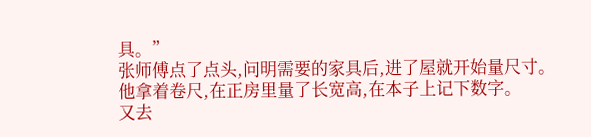具。”
张师傅点了点头,问明需要的家具后,进了屋就开始量尺寸。
他拿着卷尺,在正房里量了长宽高,在本子上记下数字。
又去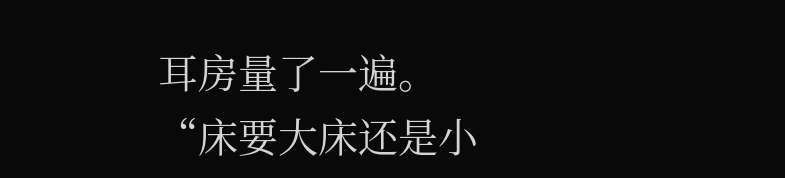耳房量了一遍。
“床要大床还是小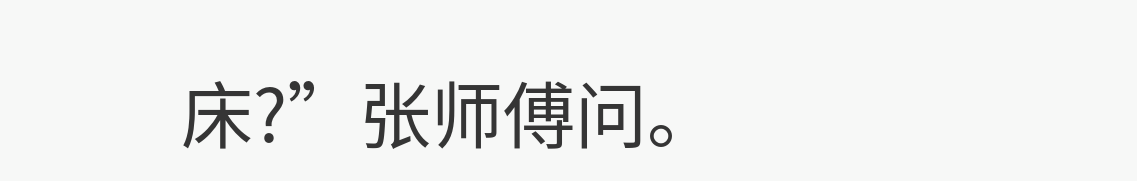床?”张师傅问。